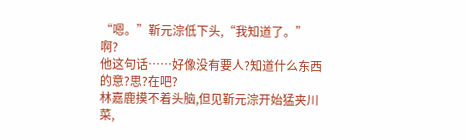“嗯。”靳元淙低下头,“我知道了。”
啊?
他这句话……好像没有要人?知道什么东西的意?思?在吧?
林嘉鹿摸不着头脑,但见靳元淙开始猛夹川菜,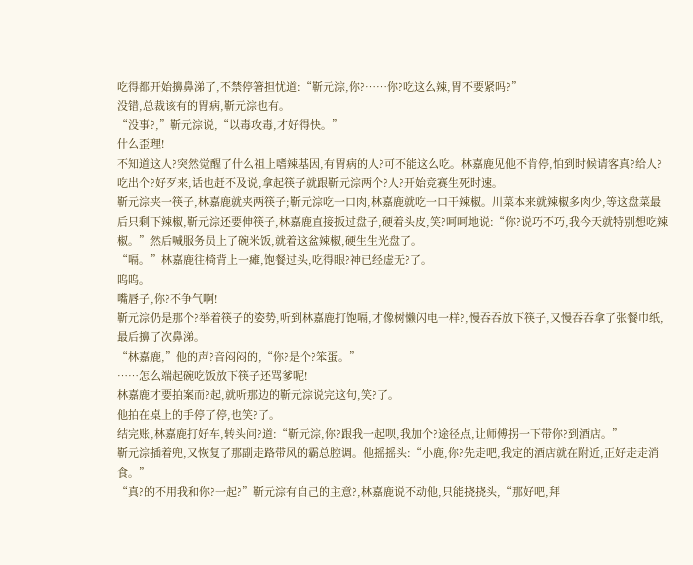吃得都开始擤鼻涕了,不禁停箸担忧道:“靳元淙,你?……你?吃这么辣,胃不要紧吗?”
没错,总裁该有的胃病,靳元淙也有。
“没事?,”靳元淙说,“以毒攻毒,才好得快。”
什么歪理!
不知道这人?突然觉醒了什么祖上嗜辣基因,有胃病的人?可不能这么吃。林嘉鹿见他不肯停,怕到时候请客真?给人?吃出个?好歹来,话也赶不及说,拿起筷子就跟靳元淙两个?人?开始竞赛生死时速。
靳元淙夹一筷子,林嘉鹿就夹两筷子;靳元淙吃一口肉,林嘉鹿就吃一口干辣椒。川菜本来就辣椒多肉少,等这盘菜最后只剩下辣椒,靳元淙还要伸筷子,林嘉鹿直接扳过盘子,硬着头皮,笑?呵呵地说:“你?说巧不巧,我今天就特别想吃辣椒。”然后喊服务员上了碗米饭,就着这盆辣椒,硬生生光盘了。
“嗝。”林嘉鹿往椅背上一瘫,饱餐过头,吃得眼?神已经虚无?了。
呜呜。
嘴唇子,你?不争气啊!
靳元淙仍是那个?举着筷子的姿势,听到林嘉鹿打饱嗝,才像树懒闪电一样?,慢吞吞放下筷子,又慢吞吞拿了张餐巾纸,最后擤了次鼻涕。
“林嘉鹿,”他的声?音闷闷的,“你?是个?笨蛋。”
……怎么端起碗吃饭放下筷子还骂爹呢!
林嘉鹿才要拍案而?起,就听那边的靳元淙说完这句,笑?了。
他拍在桌上的手停了停,也笑?了。
结完账,林嘉鹿打好车,转头问?道:“靳元淙,你?跟我一起呗,我加个?途径点,让师傅拐一下带你?到酒店。”
靳元淙插着兜,又恢复了那副走路带风的霸总腔调。他摇摇头:“小鹿,你?先走吧,我定的酒店就在附近,正好走走消食。”
“真?的不用我和你?一起?”靳元淙有自己的主意?,林嘉鹿说不动他,只能挠挠头,“那好吧,拜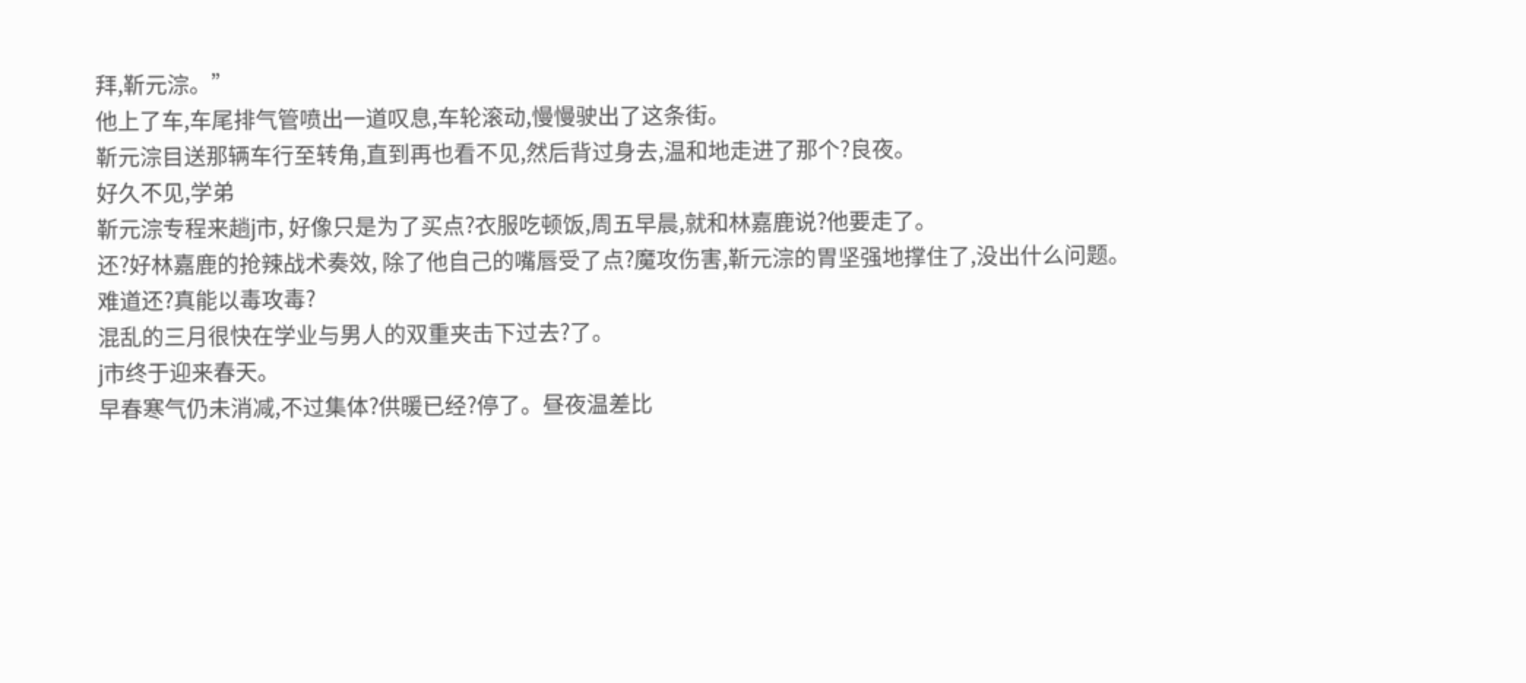拜,靳元淙。”
他上了车,车尾排气管喷出一道叹息,车轮滚动,慢慢驶出了这条街。
靳元淙目送那辆车行至转角,直到再也看不见,然后背过身去,温和地走进了那个?良夜。
好久不见,学弟
靳元淙专程来趟j市, 好像只是为了买点?衣服吃顿饭,周五早晨,就和林嘉鹿说?他要走了。
还?好林嘉鹿的抢辣战术奏效, 除了他自己的嘴唇受了点?魔攻伤害,靳元淙的胃坚强地撑住了,没出什么问题。
难道还?真能以毒攻毒?
混乱的三月很快在学业与男人的双重夹击下过去?了。
j市终于迎来春天。
早春寒气仍未消减,不过集体?供暖已经?停了。昼夜温差比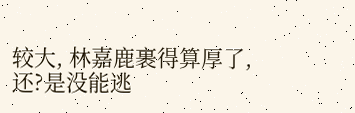较大, 林嘉鹿裹得算厚了,还?是没能逃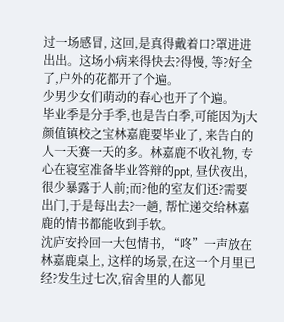过一场感冒, 这回,是真得戴着口?罩进进出出。这场小病来得快去?得慢, 等?好全了,户外的花都开了个遍。
少男少女们萌动的春心也开了个遍。
毕业季是分手季,也是告白季,可能因为j大颜值镇校之宝林嘉鹿要毕业了, 来告白的人一天赛一天的多。林嘉鹿不收礼物, 专心在寝室准备毕业答辩的ppt, 昼伏夜出,很少暴露于人前;而?他的室友们还?需要出门,于是每出去?一趟, 帮忙递交给林嘉鹿的情书都能收到手软。
沈庐安拎回一大包情书, “咚”一声放在林嘉鹿桌上, 这样的场景,在这一个月里已经?发生过七次,宿舍里的人都见